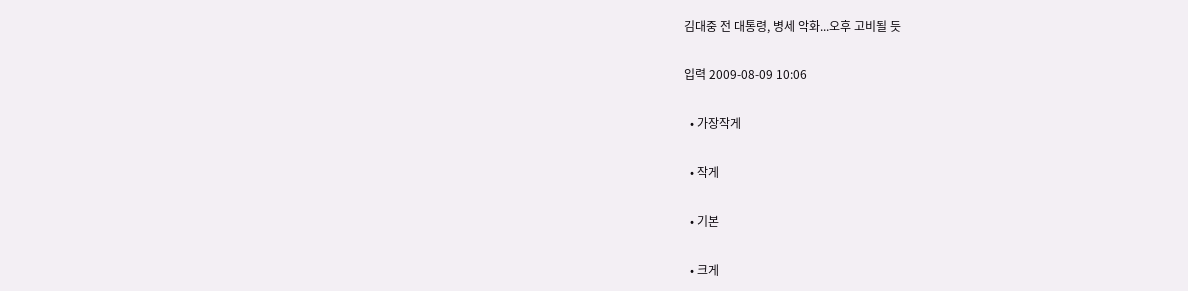김대중 전 대통령, 병세 악화...오후 고비될 듯

입력 2009-08-09 10:06

  • 가장작게

  • 작게

  • 기본

  • 크게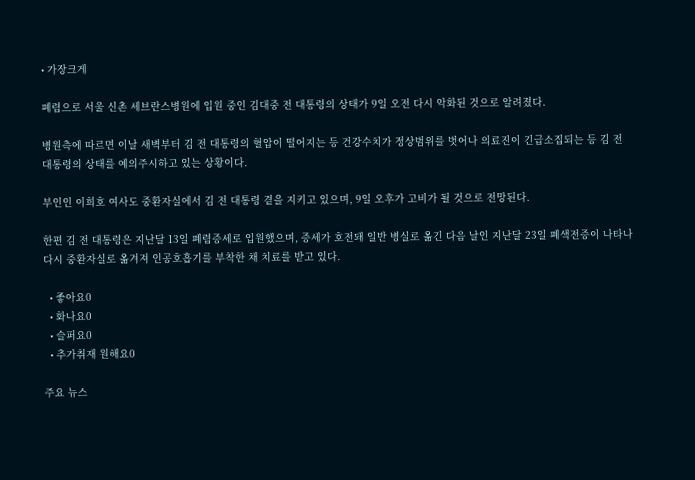• 가장크게

폐렴으로 서울 신촌 세브란스병원에 입원 중인 김대중 전 대통령의 상태가 9일 오전 다시 악화된 것으로 알려졌다.

병원측에 따르면 이날 새벽부터 김 전 대통령의 혈압이 떨어지는 등 건강수치가 정상범위를 벗어나 의료진이 긴급소집되는 등 김 전 대통령의 상태를 예의주시하고 있는 상황이다.

부인인 이희호 여사도 중환자실에서 김 전 대통령 곁을 지키고 있으며, 9일 오후가 고비가 될 것으로 전망된다.

한편 김 전 대통령은 지난달 13일 폐렴증세로 입원했으며, 증세가 호전돼 일반 병실로 옮긴 다음 날인 지난달 23일 폐색전증이 나타나 다시 중환자실로 옮겨져 인공호흡기를 부착한 채 치료를 받고 있다.

  • 좋아요0
  • 화나요0
  • 슬퍼요0
  • 추가취재 원해요0

주요 뉴스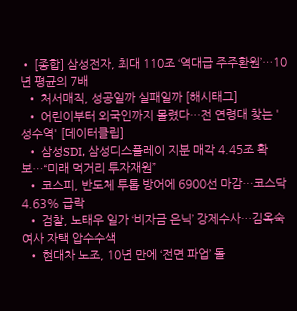• [종합] 삼성전자, 최대 110조 ‘역대급 주주환원’…10년 평균의 7배
  • 처서매직, 성공일까 실패일까 [해시태그]
  • 어린이부터 외국인까지 몰렸다…전 연령대 찾는 '성수역' [데이터클립]
  • 삼성SDI, 삼성디스플레이 지분 매각 4.45조 확보…“미래 먹거리 투자재원”
  • 코스피, 반도체 투톱 방어에 6900선 마감…코스닥 4.63% 급락
  • 검찰, 노태우 일가 ‘비자금 은닉’ 강제수사…김옥숙 여사 자택 압수수색
  • 현대차 노조, 10년 만에 ‘전면 파업’ 돌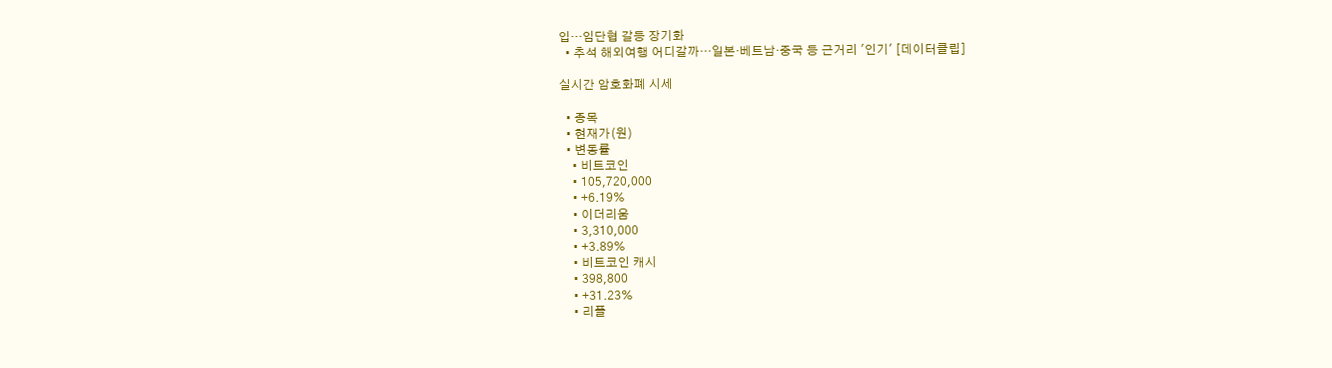입…임단협 갈등 장기화
  • 추석 해외여행 어디갈까…일본·베트남·중국 등 근거리 '인기' [데이터클립]

실시간 암호화폐 시세

  • 종목
  • 현재가(원)
  • 변동률
    • 비트코인
    • 105,720,000
    • +6.19%
    • 이더리움
    • 3,310,000
    • +3.89%
    • 비트코인 캐시
    • 398,800
    • +31.23%
    • 리플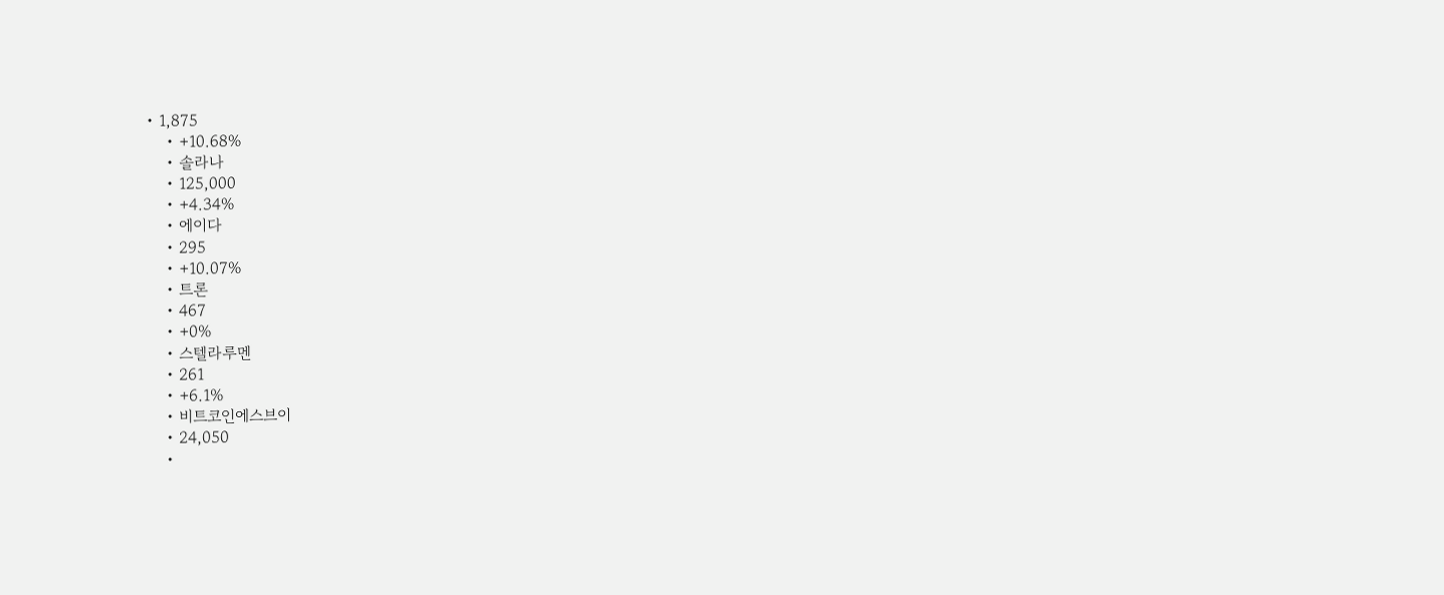• 1,875
    • +10.68%
    • 솔라나
    • 125,000
    • +4.34%
    • 에이다
    • 295
    • +10.07%
    • 트론
    • 467
    • +0%
    • 스텔라루멘
    • 261
    • +6.1%
    • 비트코인에스브이
    • 24,050
    •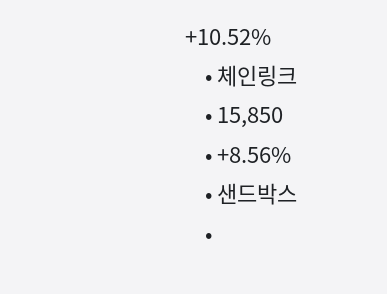+10.52%
    • 체인링크
    • 15,850
    • +8.56%
    • 샌드박스
    •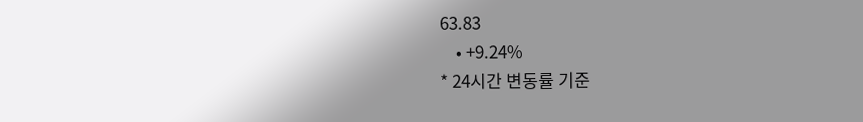63.83
    • +9.24%
* 24시간 변동률 기준